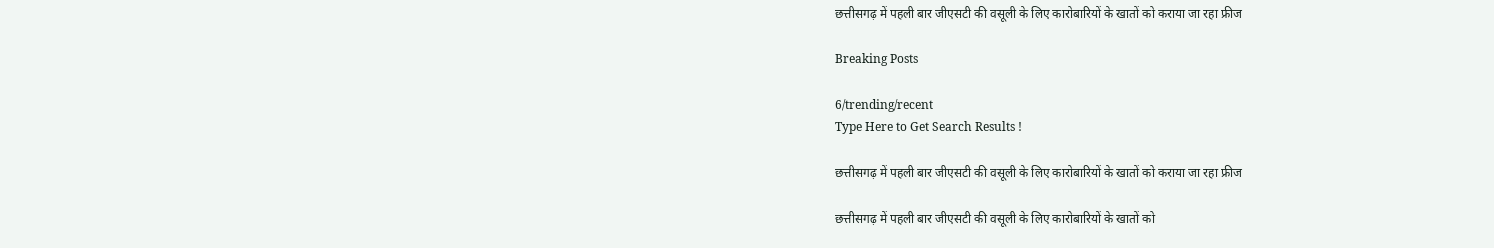छत्तीसगढ़ में पहली बार जीएसटी की वसूली के लिए कारोबारियों के खातों को कराया जा रहा फ्रीज

Breaking Posts

6/trending/recent
Type Here to Get Search Results !

छत्तीसगढ़ में पहली बार जीएसटी की वसूली के लिए कारोबारियों के खातों को कराया जा रहा फ्रीज

छत्तीसगढ़ में पहली बार जीएसटी की वसूली के लिए कारोबारियों के खातों को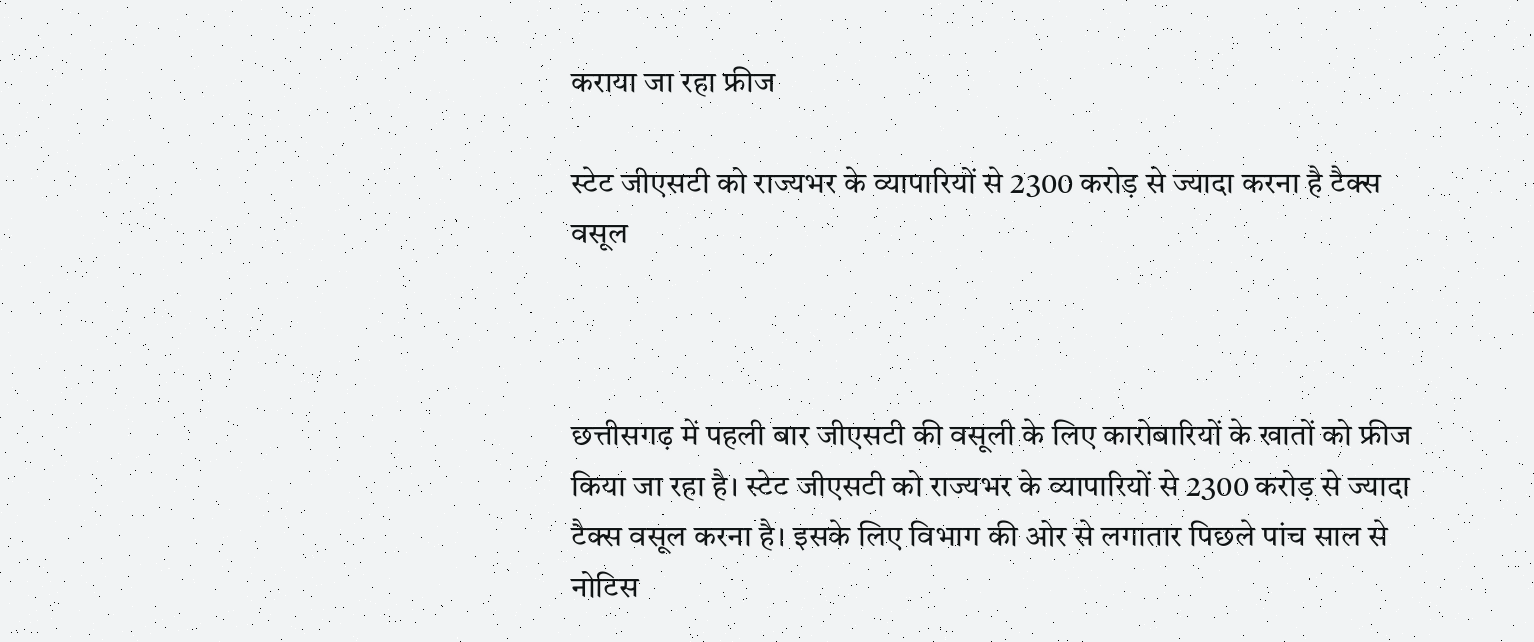कराया जा रहा फ्रीज

स्टेट जीएसटी को राज्यभर के व्यापारियों से 2300 करोड़ से ज्यादा करना है टैक्स वसूल



छत्तीसगढ़ में पहली बार जीएसटी की वसूली के लिए कारोबारियों के खातों को फ्रीज किया जा रहा है। स्टेट जीएसटी को राज्यभर के व्यापारियों से 2300 करोड़ से ज्यादा टैक्स वसूल करना है। इसके लिए विभाग की ओर से लगातार पिछले पांच साल से नोटिस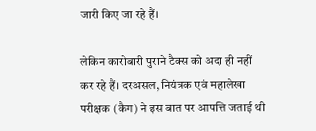जारी किए जा रहे हैं।

लेकिन कारोबारी पुराने टैक्स को अदा ही नहीं कर रहे हैं। दरअसल, नियंत्रक एवं महालेखा परीक्षक (कैग) ने इस बात पर आपत्ति जताई थी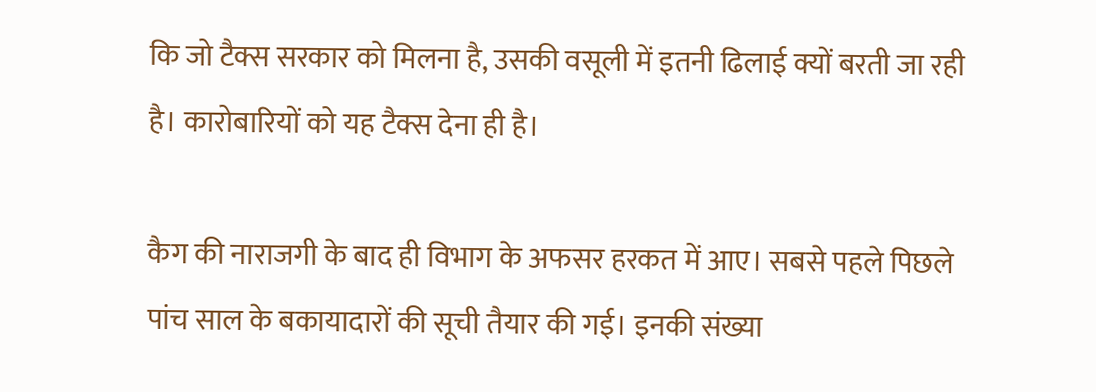कि जो टैक्स सरकार को मिलना है, उसकी वसूली में इतनी ढिलाई क्यों बरती जा रही है। कारोबारियों को यह टैक्स देना ही है।

कैग की नाराजगी के बाद ही विभाग के अफसर हरकत में आए। सबसे पहले पिछले पांच साल के बकायादारों की सूची तैयार की गई। इनकी संख्या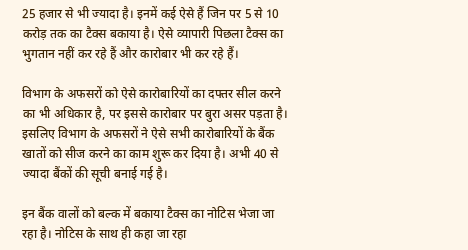25 हजार से भी ज्यादा है। इनमें कई ऐसे हैं जिन पर 5 से 10 करोड़ तक का टैक्स बकाया है। ऐसे व्यापारी पिछला टैक्स का भुगतान नहीं कर रहे हैं और कारोबार भी कर रहे हैं।

विभाग के अफसरों को ऐसे कारोबारियों का दफ्तर सील करने का भी अधिकार है, पर इससे कारोबार पर बुरा असर पड़ता है। इसलिए विभाग के अफसरों ने ऐसे सभी कारोबारियों के बैंक खातों को सीज करने का काम शुरू कर दिया है। अभी 40 से ज्यादा बैंकों की सूची बनाई गई है।

इन बैंक वालों को बल्क में बकाया टैक्स का नोटिस भेजा जा रहा है। नोटिस के साथ ही कहा जा रहा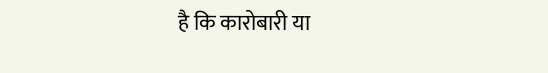है कि कारोबारी या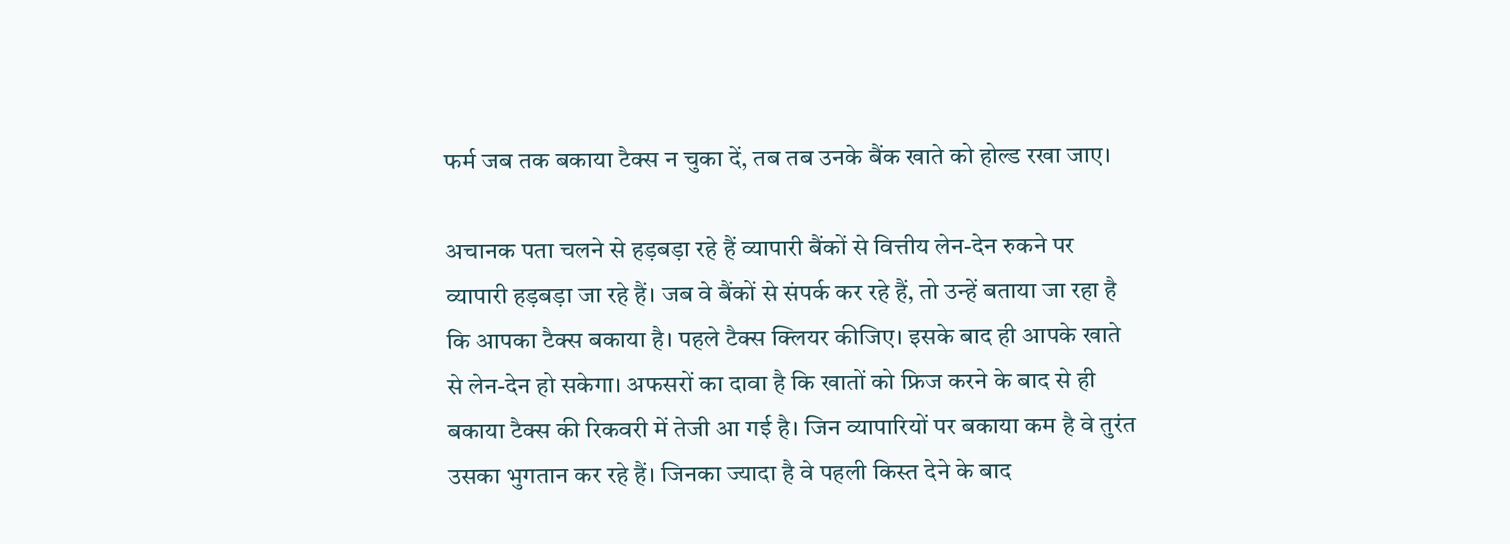फर्म जब तक बकाया टैक्स न चुका दें, तब तब उनके बैंक खाते को होल्ड रखा जाए।

अचानक पता चलने से हड़बड़ा रहे हैं व्यापारी बैंकों से वित्तीय लेन-देन रुकने पर व्यापारी हड़बड़ा जा रहे हैं। जब वे बैंकों से संपर्क कर रहे हैं, तो उन्हें बताया जा रहा है कि आपका टैक्स बकाया है। पहले टैक्स क्लियर कीजिए। इसके बाद ही आपके खाते से लेन-देन हो सकेगा। अफसरों का दावा है कि खातों को फ्रिज करने के बाद से ही बकाया टैक्स की रिकवरी में तेजी आ गई है। जिन व्यापारियों पर बकाया कम है वे तुरंत उसका भुगतान कर रहे हैं। जिनका ज्यादा है वे पहली किस्त देने के बाद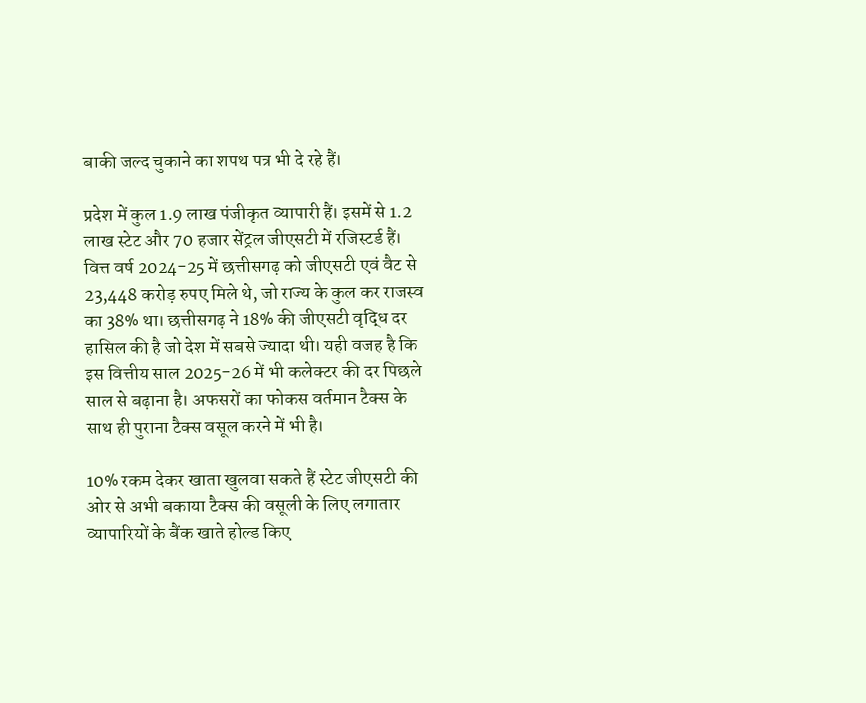बाकी जल्द चुकाने का शपथ पत्र भी दे रहे हैं।

प्रदेश में कुल 1.9 लाख पंजीकृत व्यापारी हैं। इसमें से 1.2 लाख स्टेट और 70 हजार सेंट्रल जीएसटी में रजिस्टर्ड हैं। वित्त वर्ष 2024-25 में छत्तीसगढ़ को जीएसटी एवं वैट से 23,448 करोड़ रुपए मिले थे, जो राज्य के कुल कर राजस्व का 38% था। छत्तीसगढ़ ने 18% की जीएसटी वृद्धि दर हासिल की है जो देश में सबसे ज्यादा थी। यही वजह है कि इस वित्तीय साल 2025-26 में भी कलेक्टर की दर पिछले साल से बढ़ाना है। अफसरों का फोकस वर्तमान टैक्स के साथ ही पुराना टैक्स वसूल करने में भी है।

10% रकम देकर खाता खुलवा सकते हैं स्टेट जीएसटी की ओर से अभी बकाया टैक्स की वसूली के लिए लगातार व्यापारियों के बैंक खाते होल्ड किए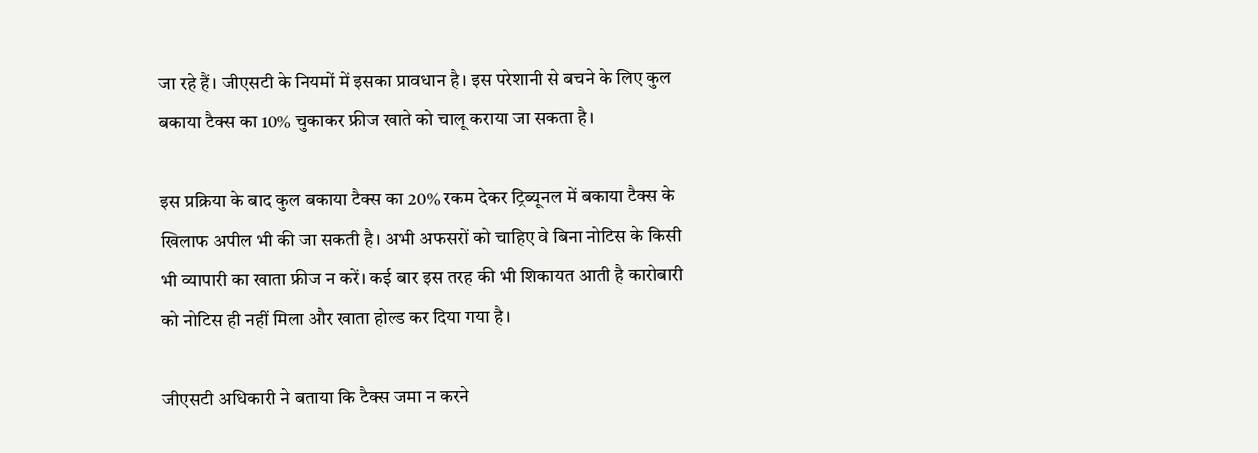जा रहे हैं। जीएसटी के नियमों में इसका प्रावधान है। इस परेशानी से बचने के लिए कुल बकाया टैक्स का 10% चुकाकर फ्रीज खाते को चालू कराया जा सकता है।

इस प्रक्रिया के बाद कुल बकाया टैक्स का 20% रकम देकर ट्रिब्यूनल में बकाया टैक्स के खिलाफ अपील भी की जा सकती है। अभी अफसरों को चाहिए वे बिना नोटिस के किसी भी व्यापारी का खाता फ्रीज न करें। कई बार इस तरह की भी शिकायत आती है कारोबारी को नोटिस ही नहीं मिला और खाता होल्ड कर दिया गया है।

जीएसटी अधिकारी ने बताया कि टैक्स जमा न करने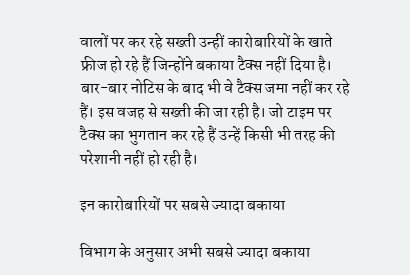वालों पर कर रहे सख्ती उन्हीं कारोबारियों के खाते फ्रीज हो रहे हैं जिन्होंने बकाया टैक्स नहीं दिया है। बार-बार नोटिस के बाद भी वे टैक्स जमा नहीं कर रहे हैं। इस वजह से सख्ती की जा रही है। जो टाइम पर टैक्स का भुगतान कर रहे हैं उन्हें किसी भी तरह की परेशानी नहीं हो रही है।

इन कारोबारियों पर सबसे ज्यादा बकाया

विभाग के अनुसार अभी सबसे ज्यादा बकाया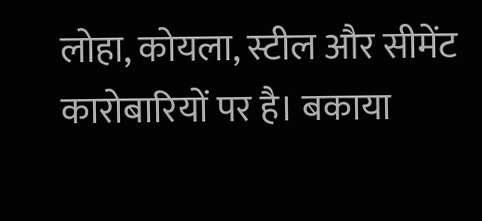लोहा, कोयला, स्टील और सीमेंट कारोबारियों पर है। बकाया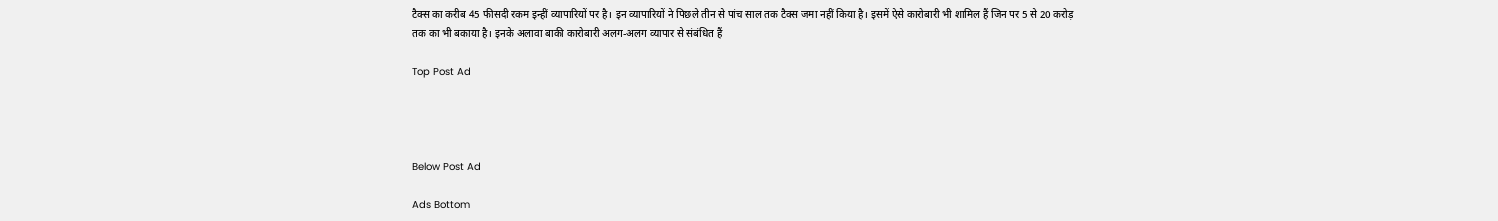टैक्स का करीब 45 फीसदी रकम इन्हीं व्यापारियों पर है। इन व्यापारियों ने पिछले तीन से पांच साल तक टैक्स जमा नहीं किया है। इसमें ऐसे कारोबारी भी शामिल हैं जिन पर 5 से 20 करोड़ तक का भी बकाया है। इनके अलावा बाकी कारोबारी अलग-अलग व्यापार से संबंधित हैं

Top Post Ad




Below Post Ad

Ads Bottom